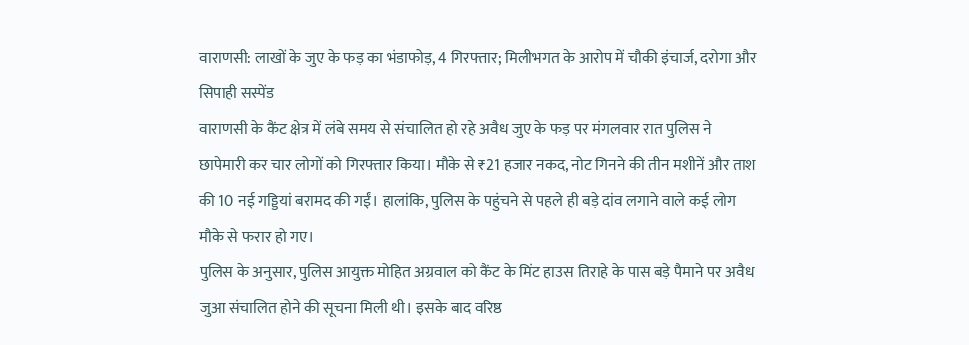वाराणसी: लाखों के जुए के फड़ का भंडाफोड़, 4 गिरफ्तार; मिलीभगत के आरोप में चौकी इंचार्ज, दरोगा और सिपाही सस्पेंड
वाराणसी के कैंट क्षेत्र में लंबे समय से संचालित हो रहे अवैध जुए के फड़ पर मंगलवार रात पुलिस ने छापेमारी कर चार लोगों को गिरफ्तार किया। मौके से ₹21 हजार नकद, नोट गिनने की तीन मशीनें और ताश की 10 नई गड्डियां बरामद की गईं। हालांकि, पुलिस के पहुंचने से पहले ही बड़े दांव लगाने वाले कई लोग मौके से फरार हो गए।
पुलिस के अनुसार, पुलिस आयुक्त मोहित अग्रवाल को कैंट के मिंट हाउस तिराहे के पास बड़े पैमाने पर अवैध जुआ संचालित होने की सूचना मिली थी। इसके बाद वरिष्ठ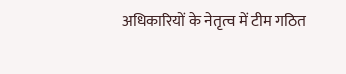अधिकारियों के नेतृत्व में टीम गठित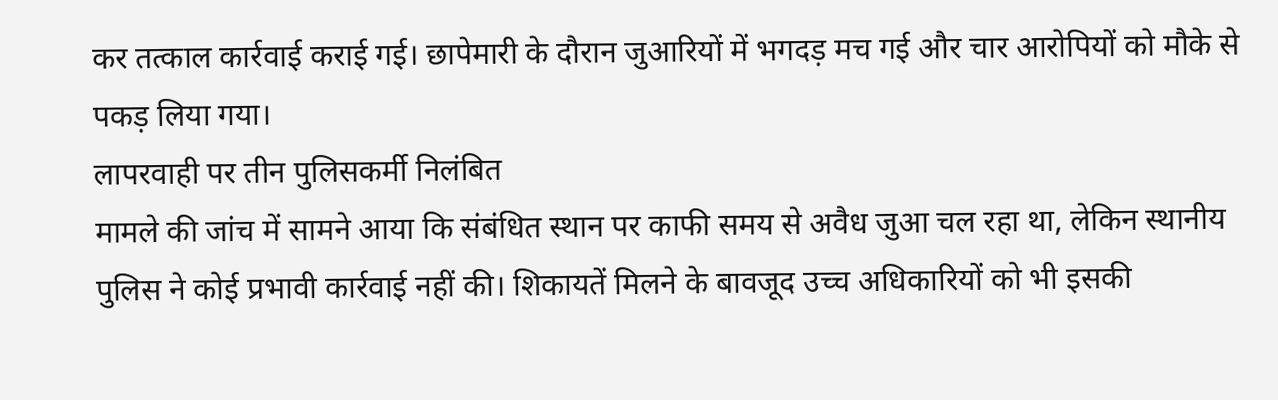कर तत्काल कार्रवाई कराई गई। छापेमारी के दौरान जुआरियों में भगदड़ मच गई और चार आरोपियों को मौके से पकड़ लिया गया।
लापरवाही पर तीन पुलिसकर्मी निलंबित
मामले की जांच में सामने आया कि संबंधित स्थान पर काफी समय से अवैध जुआ चल रहा था, लेकिन स्थानीय पुलिस ने कोई प्रभावी कार्रवाई नहीं की। शिकायतें मिलने के बावजूद उच्च अधिकारियों को भी इसकी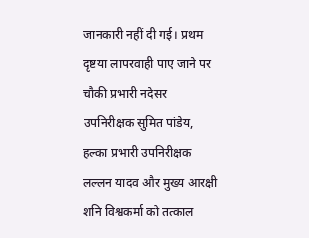जानकारी नहीं दी गई। प्रथम दृष्टया लापरवाही पाए जाने पर चौकी प्रभारी नदेसर उपनिरीक्षक सुमित पांडेय, हल्का प्रभारी उपनिरीक्षक लल्लन यादव और मुख्य आरक्षी शनि विश्वकर्मा को तत्काल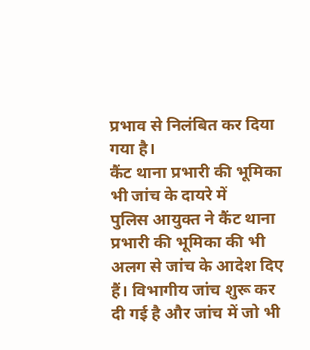प्रभाव से निलंबित कर दिया गया है।
कैंट थाना प्रभारी की भूमिका भी जांच के दायरे में
पुलिस आयुक्त ने कैंट थाना प्रभारी की भूमिका की भी अलग से जांच के आदेश दिए हैं। विभागीय जांच शुरू कर दी गई है और जांच में जो भी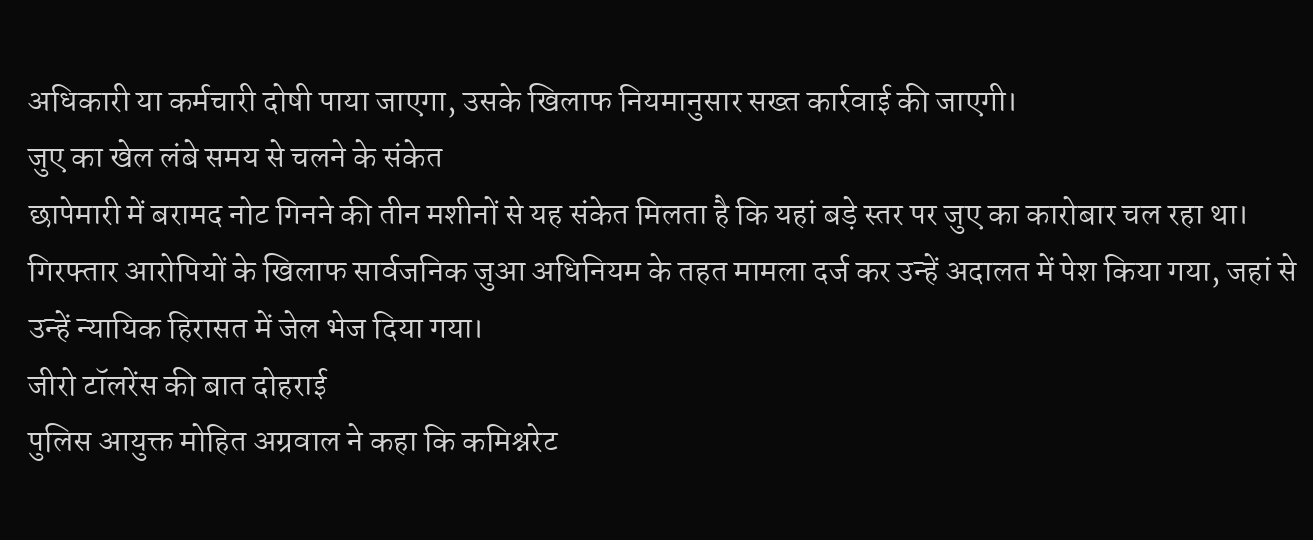अधिकारी या कर्मचारी दोषी पाया जाएगा, उसके खिलाफ नियमानुसार सख्त कार्रवाई की जाएगी।
जुए का खेल लंबे समय से चलने के संकेत
छापेमारी में बरामद नोट गिनने की तीन मशीनों से यह संकेत मिलता है कि यहां बड़े स्तर पर जुए का कारोबार चल रहा था। गिरफ्तार आरोपियों के खिलाफ सार्वजनिक जुआ अधिनियम के तहत मामला दर्ज कर उन्हें अदालत में पेश किया गया, जहां से उन्हें न्यायिक हिरासत में जेल भेज दिया गया।
जीरो टॉलरेंस की बात दोहराई
पुलिस आयुक्त मोहित अग्रवाल ने कहा कि कमिश्नरेट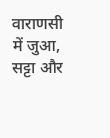वाराणसी में जुआ, सट्टा और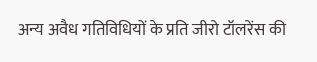अन्य अवैध गतिविधियों के प्रति जीरो टॉलरेंस की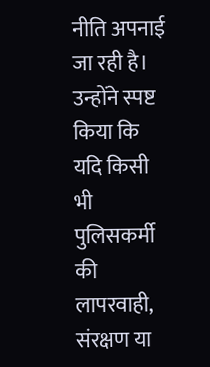नीति अपनाई जा रही है। उन्होंने स्पष्ट किया कि यदि किसी भी पुलिसकर्मी की लापरवाही, संरक्षण या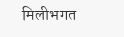मिलीभगत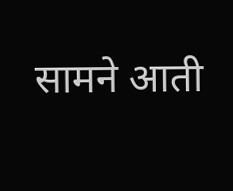सामने आती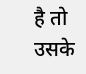है तो उसके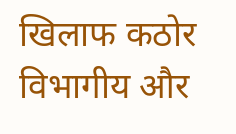खिलाफ कठोर विभागीय और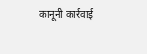कानूनी कार्रवाई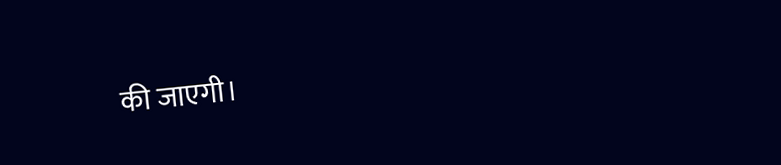की जाएगी।